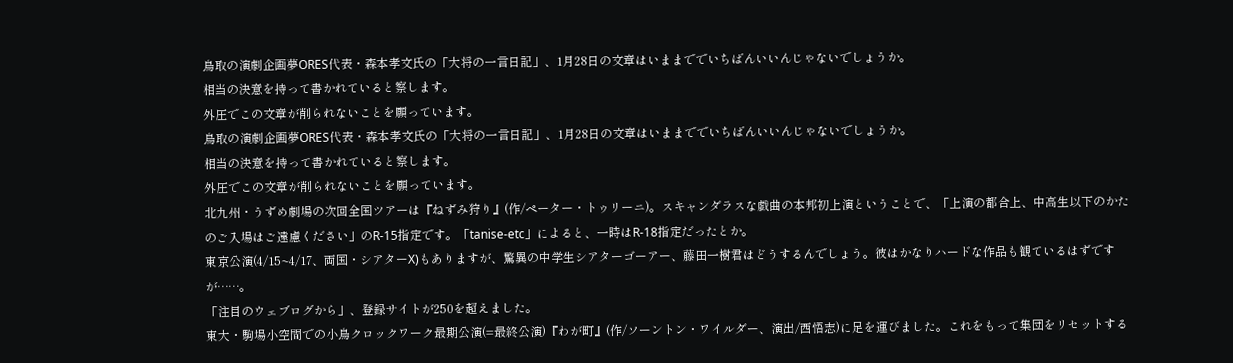鳥取の演劇企画夢ORES代表・森本孝文氏の「大将の一言日記」、1月28日の文章はいままででいちばんいいんじゃないでしょうか。
相当の決意を持って書かれていると察します。
外圧でこの文章が削られないことを願っています。
鳥取の演劇企画夢ORES代表・森本孝文氏の「大将の一言日記」、1月28日の文章はいままででいちばんいいんじゃないでしょうか。
相当の決意を持って書かれていると察します。
外圧でこの文章が削られないことを願っています。
北九州・うずめ劇場の次回全国ツアーは『ねずみ狩り』(作/ペーター・トゥリーニ)。スキャンダラスな戯曲の本邦初上演ということで、「上演の都合上、中高生以下のかたのご入場はご遠慮ください」のR-15指定です。「tanise-etc」によると、一時はR-18指定だったとか。
東京公演(4/15~4/17、両国・シアターΧ)もありますが、驚異の中学生シアターゴーアー、藤田一樹君はどうするんでしょう。彼はかなりハードな作品も観ているはずですが……。
「注目のウェブログから」、登録サイトが250を超えました。
東大・駒場小空間での小鳥クロックワーク最期公演(=最終公演)『わが町』(作/ソーントン・ワイルダー、演出/西悟志)に足を運びました。これをもって集団をリセットする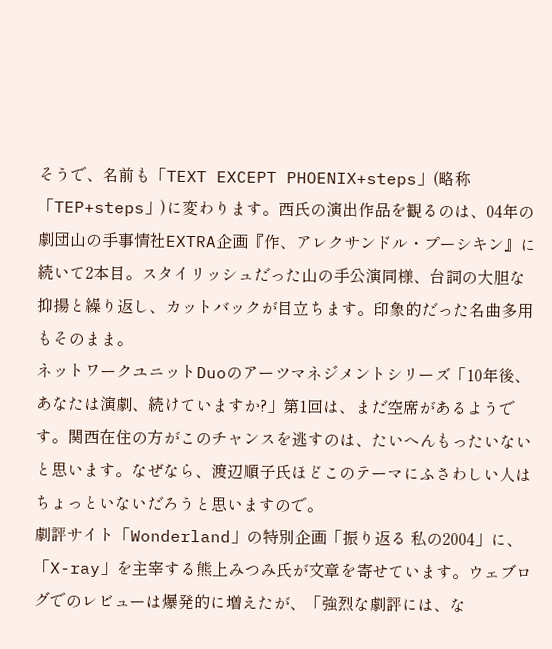そうで、名前も「TEXT EXCEPT PHOENIX+steps」(略称「TEP+steps」)に変わります。西氏の演出作品を観るのは、04年の劇団山の手事情社EXTRA企画『作、アレクサンドル・プーシキン』に続いて2本目。スタイリッシュだった山の手公演同様、台詞の大胆な抑揚と繰り返し、カットバックが目立ちます。印象的だった名曲多用もそのまま。
ネットワークユニットDuoのアーツマネジメントシリーズ「10年後、あなたは演劇、続けていますか?」第1回は、まだ空席があるようです。関西在住の方がこのチャンスを逃すのは、たいへんもったいないと思います。なぜなら、渡辺順子氏ほどこのテーマにふさわしい人はちょっといないだろうと思いますので。
劇評サイト「Wonderland」の特別企画「振り返る 私の2004」に、「X-ray」を主宰する熊上みつみ氏が文章を寄せています。ウェブログでのレビューは爆発的に増えたが、「強烈な劇評には、な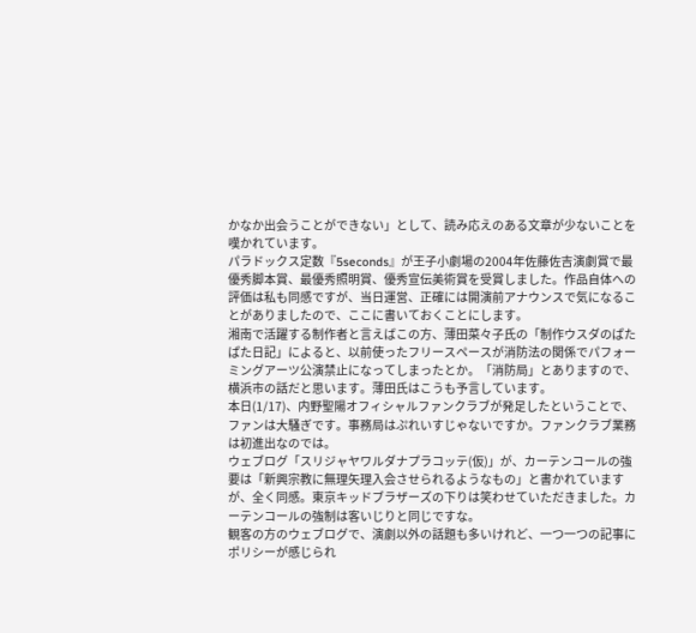かなか出会うことができない」として、読み応えのある文章が少ないことを嘆かれています。
パラドックス定数『5seconds』が王子小劇場の2004年佐藤佐吉演劇賞で最優秀脚本賞、最優秀照明賞、優秀宣伝美術賞を受賞しました。作品自体への評価は私も同感ですが、当日運営、正確には開演前アナウンスで気になることがありましたので、ここに書いておくことにします。
湘南で活躍する制作者と言えばこの方、薄田菜々子氏の「制作ウスダのぱたぱた日記」によると、以前使ったフリースペースが消防法の関係でパフォーミングアーツ公演禁止になってしまったとか。「消防局」とありますので、横浜市の話だと思います。薄田氏はこうも予言しています。
本日(1/17)、内野聖陽オフィシャルファンクラブが発足したということで、ファンは大騒ぎです。事務局はぷれいすじゃないですか。ファンクラブ業務は初進出なのでは。
ウェブログ「スリジャヤワルダナプラコッテ(仮)」が、カーテンコールの強要は「新興宗教に無理矢理入会させられるようなもの」と書かれていますが、全く同感。東京キッドブラザーズの下りは笑わせていただきました。カーテンコールの強制は客いじりと同じですな。
観客の方のウェブログで、演劇以外の話題も多いけれど、一つ一つの記事にポリシーが感じられ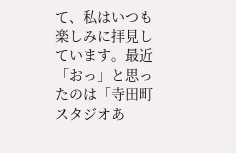て、私はいつも楽しみに拝見しています。最近「おっ」と思ったのは「寺田町 スタジオあ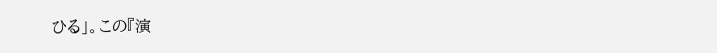ひる」。この『演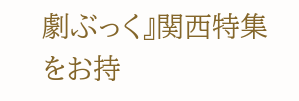劇ぶっく』関西特集をお持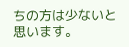ちの方は少ないと思います。